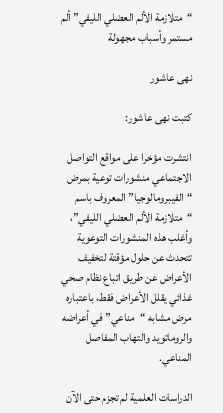“متلازمة الألم العضلي الليفي” ألم مستمر وأسباب مجهولة

نهى عاشور

كتبت نهى عاشور:

انتشرت مؤخرا على مواقع التواصل الاجتماعي منشورات توعية بمرض “الفيبرومالوجيا” المعروف باسم “متلازمة الألم العضلي الليفي”، وأغلب هذه المنشورات التوعوية تتحدث عن حلول مؤقتة لتخفيف الأعراض عن طريق اتباع نظام صحي غذائي يقلل الأعراض فقط، باعتباره مرض مشابه “مناعي” في أعراضه والروماتويد والتهاب المفاصل المناعي.

الدراسات العلمية لم تجزم حتى الآن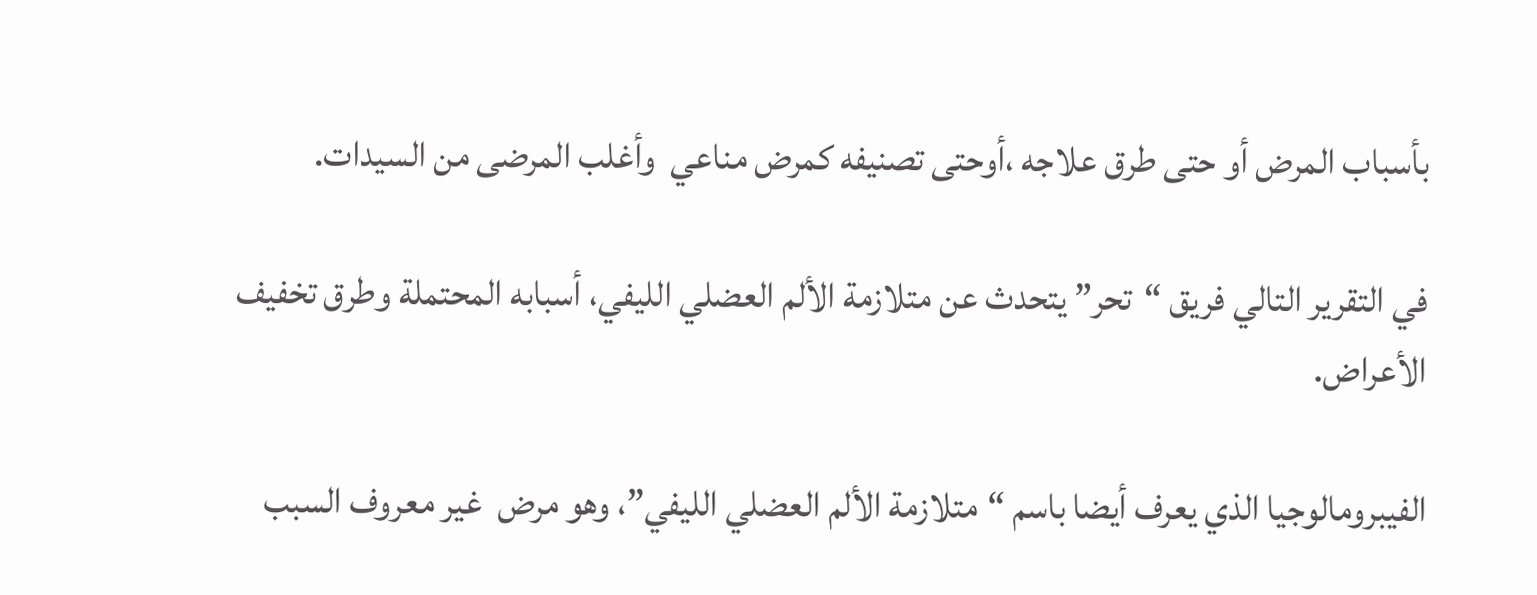بأسباب المرض أو حتى طرق علاجه ،أوحتى تصنيفه كمرض مناعي  وأغلب المرضى من السيدات.

في التقرير التالي فريق “تحر” يتحدث عن متلازمة الألم العضلي الليفي، أسبابه المحتملة وطرق تخفيف الأعراض.

الفيبرومالوجيا الذي يعرف أيضا باسم “متلازمة الألم العضلي الليفي”، وهو مرض  غير معروف السبب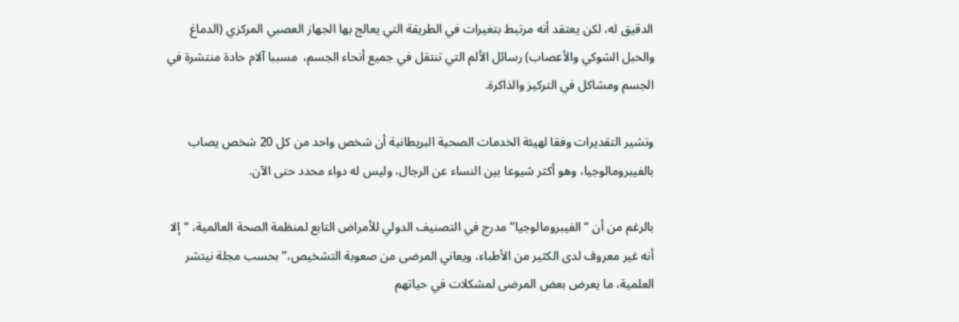الدقيق له، لكن يعتقد أنه مرتبط بتغيرات في الطريقة التي يعالج بها الجهاز العصبي المركزي (الدماغ والحبل الشوكي والأعصاب) رسائل الألم التي تنتقل في جميع أنحاء الجسم،  مسببا آلام حادة منتشرة في الجسم ومشاكل في التركيز والذاكرة.

وتشير التقديرات وفقا لهيئة الخدمات الصحية البريطانية أن شخص واحد من كل 20 شخص يصاب بالفيبرومالوجيا، وهو أكثر شيوعا بين النساء عن الرجال، وليس له دواء محدد حتى الآن.

بالرغم من أن “الفيبرومالوجيا” مدرج في التصنيف الدولي للأمراض التابع لمنظمة الصحة العالمية، “إلا أنه غير معروف لدى الكثير من الأطباء، ويعاني المرضى من صعوبة التشخيص،” بحسب مجلة نيتشر العلمية، ما يعرض بعض المرضى لمشكلات في حياتهم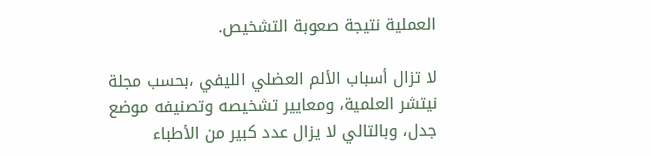العملية نتيجة صعوبة التشخيص.

لا تزال أسباب الألم العضلي الليفي ،بحسب مجلة نيتشر العلمية، ومعايير تشخيصه وتصنيفه موضع جدل، وبالتالي لا يزال عدد كبير من الأطباء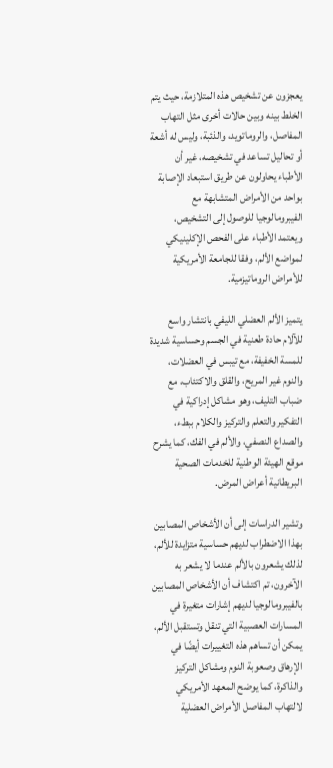يعجزون عن تشخيص هذه المتلازمة، حيث يتم الخلط بينه وبين حالات أخرى مثل التهاب المفاصل، والروماتويد، والذئبة، وليس له أشعة أو تحاليل تساعد في تشخيصه، غير أن الأطباء يحاولون عن طريق استبعاد الإصابة بواحد من الأمراض المتشابهة مع الفيبرومالوجيا للوصول إلى التشخيص، ويعتمد الأطباء على الفحص الإكلينيكي لمواضع الألم، وفقا للجامعة الأمريكية للأمراض الروماتيزمية.

يتميز الألم العضلي الليفي بانتشار واسع للآلام حادة طعنية في الجسم وحساسية شديدة للمسة الخفيفة، مع تيبس في العضلات، والنوم غير المريح، والقلق والاكتئاب، مع ضباب التليف، وهو مشاكل إدراكية في التفكير والتعلم والتركيز والكلام ببطء، والصداع النصفي، والألم في الفك، كما يشرح موقع الهيئة الوطنية للخدمات الصحية البريطانية أعراض المرض.

وتشير الدراسات إلى أن الأشخاص المصابين بهذا الاضطراب لديهم حساسية متزايدة للألم، لذلك يشعرون بالألم عندما لا يشعر به الآخرون، تم اكتشاف أن الأشخاص المصابين بالفيبرومالوجيا لديهم إشارات متغيرة في المسارات العصبية التي تنقل وتستقبل الألم، يمكن أن تساهم هذه التغييرات أيضًا في الإرهاق وصعوبة النوم ومشاكل التركيز والذاكرة، كما يوضح المعهد الأمريكي لالتهاب المفاصل الأمراض العضلية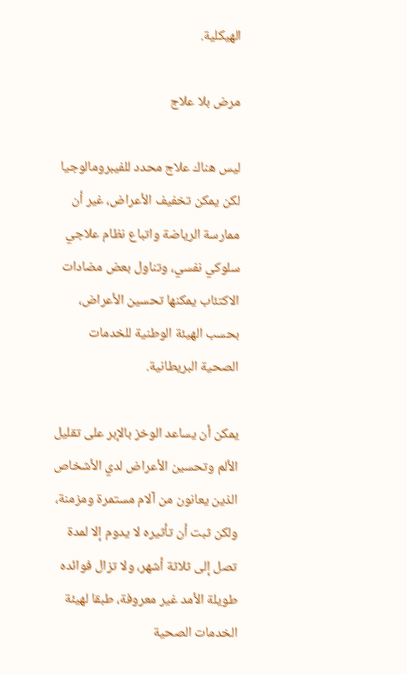الهيكلية.

مرض بلا علاج

ليس هناك علاج محدد للفيبرومالوجيا لكن يمكن تخفيف الأعراض، غير أن ممارسة الرياضة واتباع نظام علاجي سلوكي نفسي، وتناول بعض مضادات الاكتئاب يمكنها تحسين الأعراض، بحسب الهيئة الوطنية للخدمات الصحية البريطانية.

يمكن أن يساعد الوخز بالإبر على تقليل الألم وتحسين الأعراض لدي الأشخاص الذين يعانون من آلام مستمرة ومزمنة، ولكن ثبت أن تأثيره لا يدوم إلا لمدة تصل إلى ثلاثة أشهر، ولا تزال فوائده طويلة الأمد غير معروفة، طبقا لهيئة الخدمات الصحية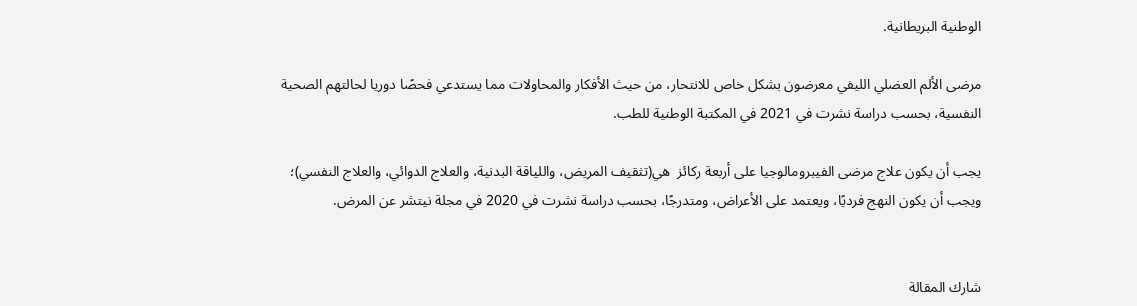الوطنية البريطانية.

مرضى الألم العضلي الليفي معرضون بشكل خاص للانتحار، من حيث الأفكار والمحاولات مما يستدعي فحصًا دوريا لحالتهم الصحية النفسية، بحسب دراسة نشرت في 2021 في المكتبة الوطنية للطب.

يجب أن يكون علاج مرضى الفيبرومالوجيا على أربعة ركائز  هي(تثقيف المريض، واللياقة البدنية، والعلاج الدوائي، والعلاج النفسي)؛ ويجب أن يكون النهج فرديًا، ويعتمد على الأعراض، ومتدرجًا، بحسب دراسة نشرت في 2020 في مجلة نيتشر عن المرض.


شارك المقالة